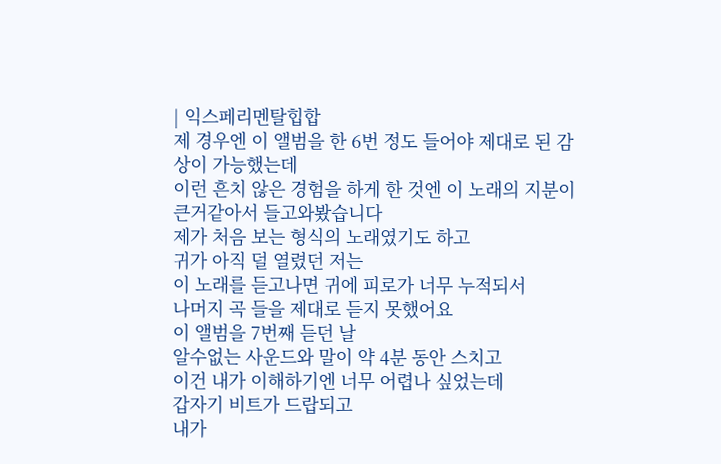| 익스페리멘탈힙합
제 경우엔 이 앨범을 한 6번 정도 들어야 제대로 된 감상이 가능했는데
이런 흔치 않은 경험을 하게 한 것엔 이 노래의 지분이 큰거같아서 들고와봤습니다
제가 처음 보는 형식의 노래였기도 하고
귀가 아직 덜 열렸던 저는
이 노래를 듣고나면 귀에 피로가 너무 누적되서
나머지 곡 들을 제대로 듣지 못했어요
이 앨범을 7번째 듣던 날
알수없는 사운드와 말이 약 4분 동안 스치고
이건 내가 이해하기엔 너무 어렵나 싶었는데
갑자기 비트가 드랍되고
내가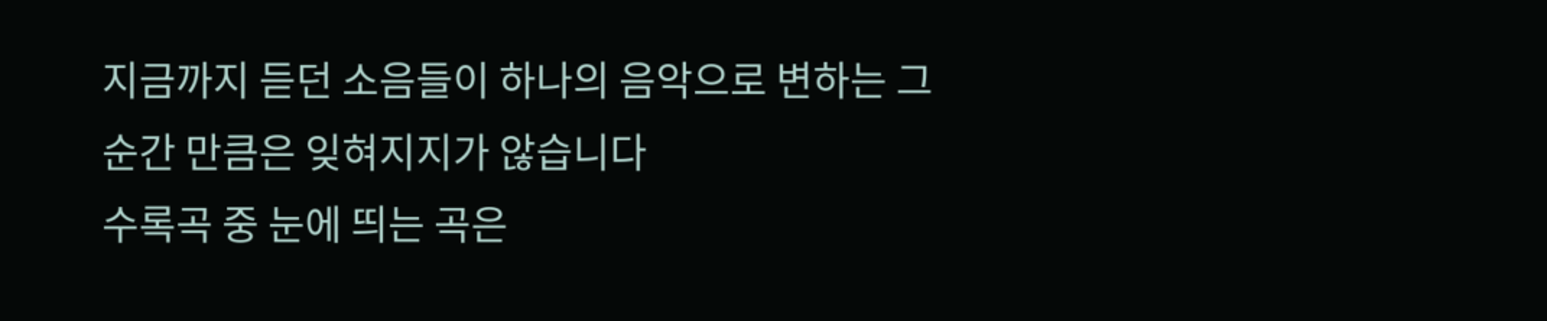지금까지 듣던 소음들이 하나의 음악으로 변하는 그 순간 만큼은 잊혀지지가 않습니다
수록곡 중 눈에 띄는 곡은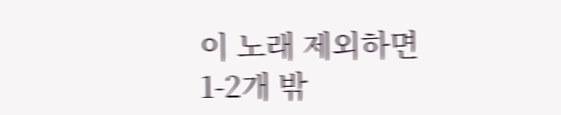이 노래 제외하면 1-2개 밖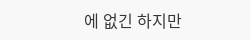에 없긴 하지만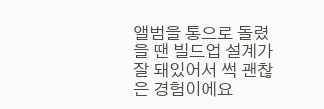앨범을 통으로 돌렸을 땐 빌드업 설계가 잘 돼있어서 썩 괜찮은 경험이에요